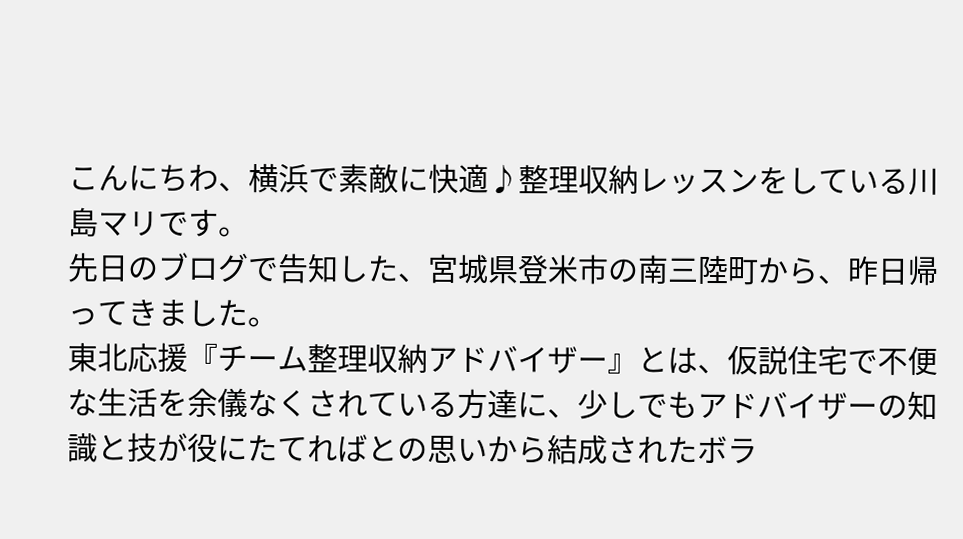こんにちわ、横浜で素敵に快適♪整理収納レッスンをしている川島マリです。
先日のブログで告知した、宮城県登米市の南三陸町から、昨日帰ってきました。
東北応援『チーム整理収納アドバイザー』とは、仮説住宅で不便な生活を余儀なくされている方達に、少しでもアドバイザーの知識と技が役にたてればとの思いから結成されたボラ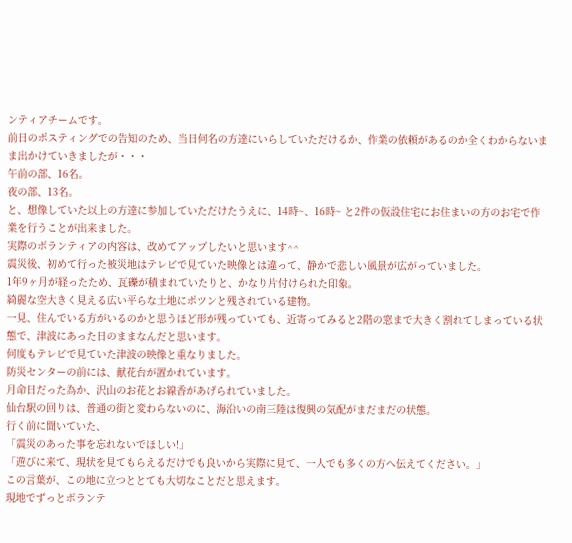ンティアチームです。
前日のポスティングでの告知のため、当日何名の方達にいらしていただけるか、作業の依頼があるのか全くわからないまま出かけていきましたが・・・
午前の部、16名。
夜の部、13名。
と、想像していた以上の方達に参加していただけたうえに、14時~、16時~ と2件の仮設住宅にお住まいの方のお宅で作業を行うことが出来ました。
実際のボランティアの内容は、改めてアップしたいと思います^^
震災後、初めて行った被災地はテレビで見ていた映像とは違って、静かで悲しい風景が広がっていました。
1年9ヶ月が経ったため、瓦礫が積まれていたりと、かなり片付けられた印象。
綺麗な空大きく見える広い平らな土地にポツンと残されている建物。
一見、住んでいる方がいるのかと思うほど形が残っていても、近寄ってみると2階の窓まで大きく割れてしまっている状態で、津波にあった日のままなんだと思います。
何度もテレビで見ていた津波の映像と重なりました。
防災センターの前には、献花台が置かれています。
月命日だった為か、沢山のお花とお線香があげられていました。
仙台駅の回りは、普通の街と変わらないのに、海沿いの南三陸は復興の気配がまだまだの状態。
行く前に聞いていた、
「震災のあった事を忘れないでほしい!」
「遊びに来て、現状を見てもらえるだけでも良いから実際に見て、一人でも多くの方へ伝えてください。」
この言葉が、この地に立つととても大切なことだと思えます。
現地でずっとボランテ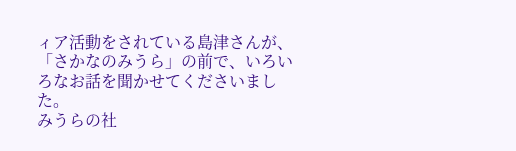ィア活動をされている島津さんが、「さかなのみうら」の前で、いろいろなお話を聞かせてくださいました。
みうらの社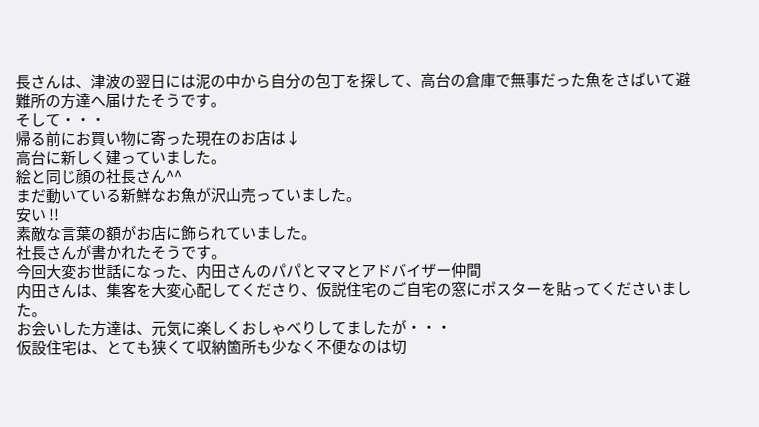長さんは、津波の翌日には泥の中から自分の包丁を探して、高台の倉庫で無事だった魚をさばいて避難所の方達へ届けたそうです。
そして・・・
帰る前にお買い物に寄った現在のお店は↓
高台に新しく建っていました。
絵と同じ顔の社長さん^^
まだ動いている新鮮なお魚が沢山売っていました。
安い !!
素敵な言葉の額がお店に飾られていました。
社長さんが書かれたそうです。
今回大変お世話になった、内田さんのパパとママとアドバイザー仲間
内田さんは、集客を大変心配してくださり、仮説住宅のご自宅の窓にポスターを貼ってくださいました。
お会いした方達は、元気に楽しくおしゃべりしてましたが・・・
仮設住宅は、とても狭くて収納箇所も少なく不便なのは切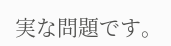実な問題です。